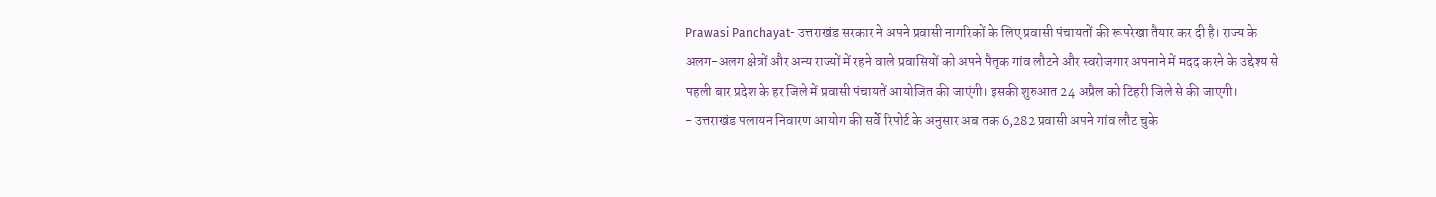Prawasi Panchayat- उत्तराखंड सरकार ने अपने प्रवासी नागरिकों के लिए प्रवासी पंचायतों की रूपरेखा तैयार कर दी है। राज्य के अलग-अलग क्षेत्रों और अन्य राज्यों में रहने वाले प्रवासियों को अपने पैतृक गांव लौटने और स्वरोजगार अपनाने में मदद करने के उद्देश्य से पहली बार प्रदेश के हर जिले में प्रवासी पंचायतें आयोजित की जाएंगी। इसकी शुरुआत 24 अप्रैल को टिहरी जिले से की जाएगी।
- उत्तराखंड पलायन निवारण आयोग की सर्वे रिपोर्ट के अनुसार अब तक 6,282 प्रवासी अपने गांव लौट चुके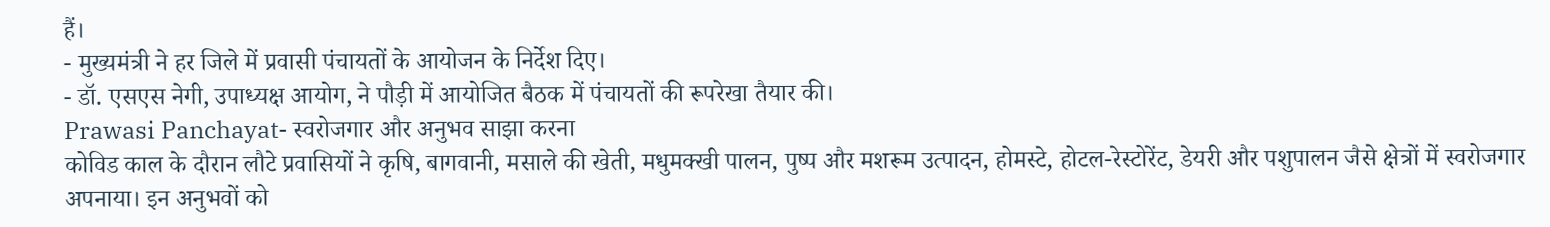हैं।
- मुख्यमंत्री ने हर जिले में प्रवासी पंचायतों के आयोजन के निर्देश दिए।
- डॉ. एसएस नेगी, उपाध्यक्ष आयोग, ने पौड़ी में आयोजित बैठक में पंचायतों की रूपरेखा तैयार की।
Prawasi Panchayat- स्वरोजगार और अनुभव साझा करना
कोविड काल के दौरान लौटे प्रवासियों ने कृषि, बागवानी, मसाले की खेती, मधुमक्खी पालन, पुष्प और मशरूम उत्पादन, होमस्टे, होटल-रेस्टोरेंट, डेयरी और पशुपालन जैसे क्षेत्रों में स्वरोजगार अपनाया। इन अनुभवों को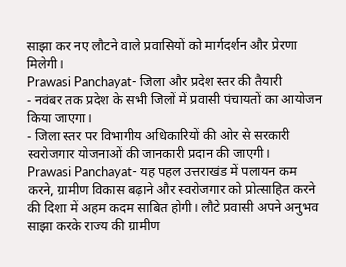साझा कर नए लौटने वाले प्रवासियों को मार्गदर्शन और प्रेरणा मिलेगी।
Prawasi Panchayat- जिला और प्रदेश स्तर की तैयारी
- नवंबर तक प्रदेश के सभी जिलों में प्रवासी पंचायतों का आयोजन किया जाएगा।
- जिला स्तर पर विभागीय अधिकारियों की ओर से सरकारी स्वरोजगार योजनाओं की जानकारी प्रदान की जाएगी।
Prawasi Panchayat- यह पहल उत्तराखंड में पलायन कम करने, ग्रामीण विकास बढ़ाने और स्वरोजगार को प्रोत्साहित करने की दिशा में अहम कदम साबित होगी। लौटे प्रवासी अपने अनुभव साझा करके राज्य की ग्रामीण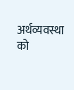अर्थव्यवस्था को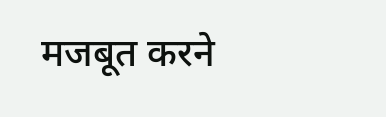मजबूत करने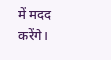में मदद करेंगे।